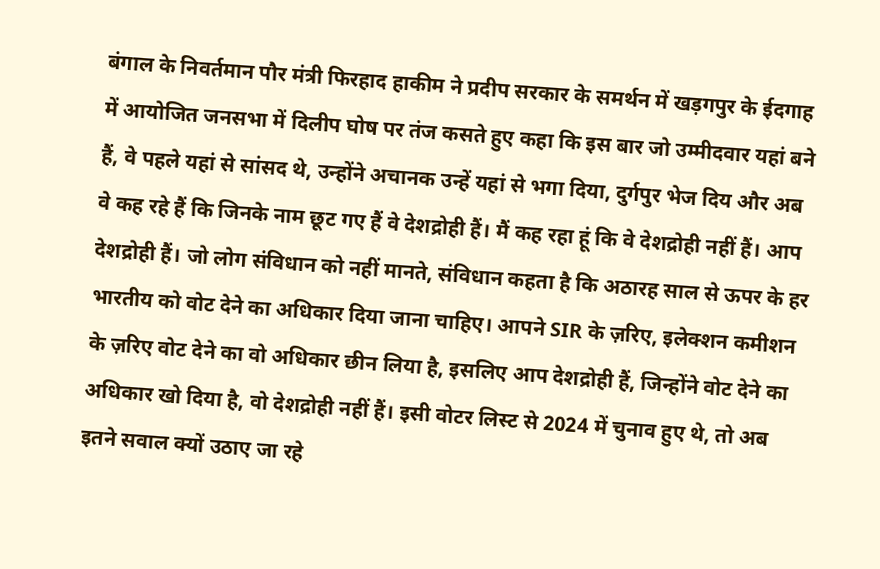बंगाल के निवर्तमान पौर मंत्री फिरहाद हाकीम ने प्रदीप सरकार के समर्थन में खड़गपुर के ईदगाह में आयोजित जनसभा में दिलीप घोष पर तंज कसते हुए कहा कि इस बार जो उम्मीदवार यहां बने हैं, वे पहले यहां से सांसद थे, उन्होंने अचानक उन्हें यहां से भगा दिया, दुर्गपुर भेज दिय और अब वे कह रहे हैं कि जिनके नाम छूट गए हैं वे देशद्रोही हैं। मैं कह रहा हूं कि वे देशद्रोही नहीं हैं। आप देशद्रोही हैं। जो लोग संविधान को नहीं मानते, संविधान कहता है कि अठारह साल से ऊपर के हर भारतीय को वोट देने का अधिकार दिया जाना चाहिए। आपने SIR के ज़रिए, इलेक्शन कमीशन के ज़रिए वोट देने का वो अधिकार छीन लिया है, इसलिए आप देशद्रोही हैं, जिन्होंने वोट देने का अधिकार खो दिया है, वो देशद्रोही नहीं हैं। इसी वोटर लिस्ट से 2024 में चुनाव हुए थे, तो अब इतने सवाल क्यों उठाए जा रहे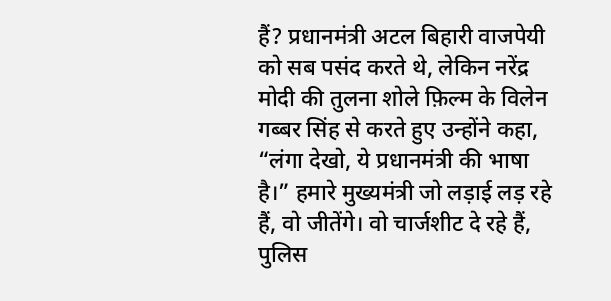हैं? प्रधानमंत्री अटल बिहारी वाजपेयी को सब पसंद करते थे, लेकिन नरेंद्र मोदी की तुलना शोले फ़िल्म के विलेन गब्बर सिंह से करते हुए उन्होंने कहा, “लंगा देखो, ये प्रधानमंत्री की भाषा है।” हमारे मुख्यमंत्री जो लड़ाई लड़ रहे हैं, वो जीतेंगे। वो चार्जशीट दे रहे हैं, पुलिस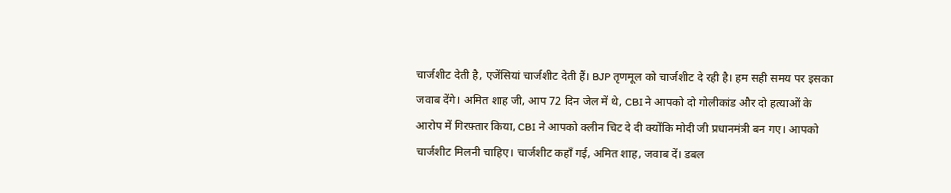चार्जशीट देती है, एजेंसियां चार्जशीट देती हैं। BJP तृणमूल को चार्जशीट दे रही है। हम सही समय पर इसका जवाब देंगे। अमित शाह जी, आप 72 दिन जेल में थे, CBI ने आपको दो गोलीकांड और दो हत्याओं के आरोप में गिरफ़्तार किया, CBI ने आपको क्लीन चिट दे दी क्योंकि मोदी जी प्रधानमंत्री बन गए। आपको चार्जशीट मिलनी चाहिए। चार्जशीट कहाँ गई, अमित शाह, जवाब दें। डबल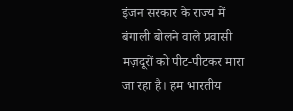इंजन सरकार के राज्य में बंगाली बोलने वाले प्रवासी मज़दूरों को पीट-पीटकर मारा जा रहा है। हम भारतीय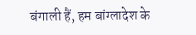बंगाली हैं, हम बांग्लादेश के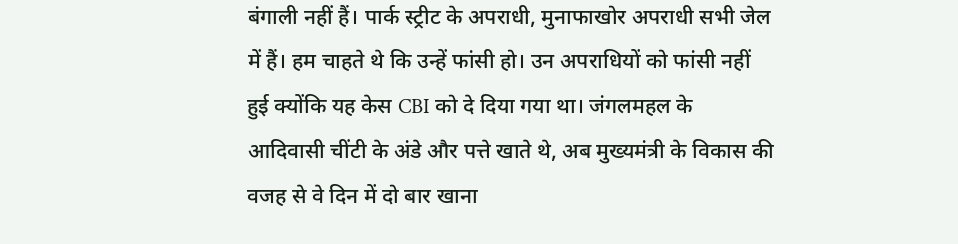बंगाली नहीं हैं। पार्क स्ट्रीट के अपराधी, मुनाफाखोर अपराधी सभी जेल में हैं। हम चाहते थे कि उन्हें फांसी हो। उन अपराधियों को फांसी नहीं हुई क्योंकि यह केस CBI को दे दिया गया था। जंगलमहल के आदिवासी चींटी के अंडे और पत्ते खाते थे, अब मुख्यमंत्री के विकास की वजह से वे दिन में दो बार खाना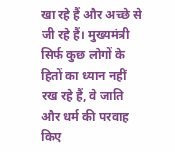खा रहे हैं और अच्छे से जी रहे हैं। मुख्यमंत्री सिर्फ कुछ लोगों के हितों का ध्यान नहीं रख रहे हैं, वे जाति और धर्म की परवाह किए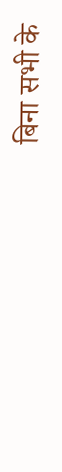बिना सभी के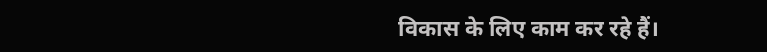विकास के लिए काम कर रहे हैं।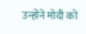उन्होंने मोदी को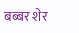बब्बर शेर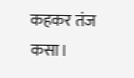कहकर तंज कसा।